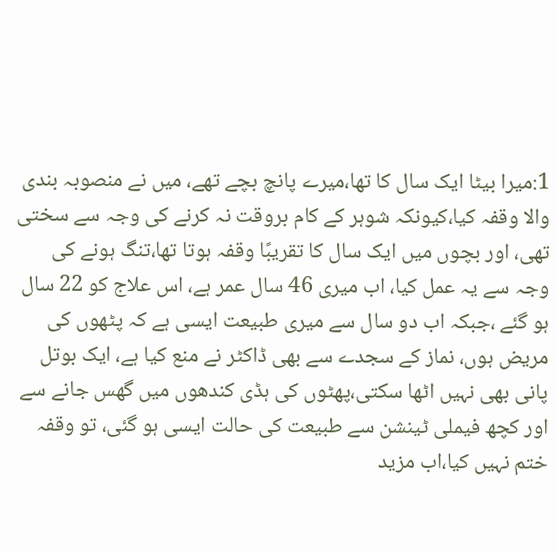1:میرا بیٹا ایک سال کا تھا،میرے پانچ بچے تھے، میں نے منصوبہ بندی والا وقفہ کیا،کیونکہ شوہر کے کام بروقت نہ کرنے کی وجہ سے سختی تھی، اور بچوں میں ایک سال کا تقریبًا وقفہ ہوتا تھا،تنگ ہونے کی وجہ سے یہ عمل کیا، اب میری 46 سال عمر ہے، اس علاج کو 22 سال ہو گئے ،جبکہ اب دو سال سے میری طبیعت ایسی ہے کہ پٹھوں کی مریض ہوں، نماز کے سجدے سے بھی ڈاکٹر نے منع کیا ہے، ایک بوتل پانی بھی نہیں اٹھا سکتی،پھٹوں کی ہڈی کندھوں میں گھس جانے سے اور کچھ فیملی ٹینشن سے طبیعت کی حالت ایسی ہو گئی، تو وقفہ ختم نہیں کیا،اب مزید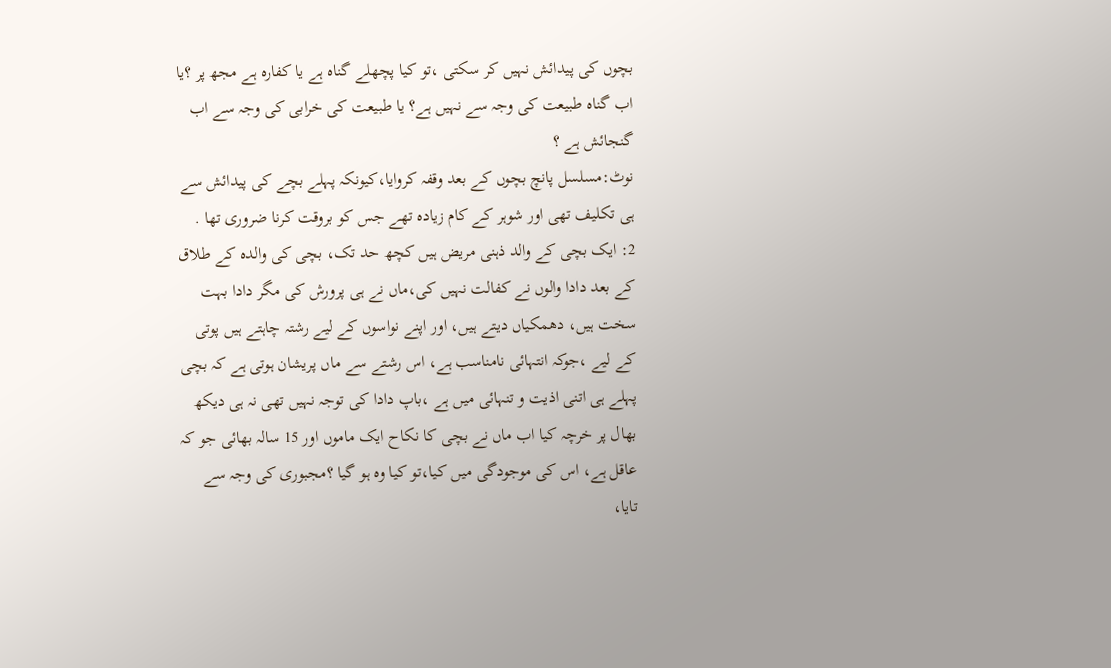بچوں کی پیدائش نہیں کر سکتی ،تو کیا پچھلے گناہ ہے یا کفارہ ہے مجھ پر ؟یا اب گناہ طبیعت کی وجہ سے نہیں ہے؟ یا طبیعت کی خرابی کی وجہ سے اب گنجائش ہے ؟
نوٹ:مسلسل پانچ بچوں کے بعد وقفہ کروایا،کیونکہ پہلے بچے کی پیدائش سے ہی تکلیف تھی اور شوہر کے کام زیادہ تھے جس کو بروقت کرنا ضروری تھا .
2: ایک بچی کے والد ذہنی مریض ہیں کچھ حد تک، بچی کی والدہ کے طلاق کے بعد دادا والوں نے کفالت نہیں کی،ماں نے ہی پرورش کی مگر دادا بہت سخت ہیں، دھمکیاں دیتے ہیں، اور اپنے نواسوں کے لیے رشتہ چاہتے ہیں پوتی کے لیے ،جوکہ انتہائی نامناسب ہے، اس رشتے سے ماں پریشان ہوتی ہے کہ بچی پہلے ہی اتنی اذیت و تنہائی میں ہے ،باپ دادا کی توجہ نہیں تھی نہ ہی دیکھ بھال پر خرچہ کیا اب ماں نے بچی کا نکاح ایک ماموں اور 15 سالہ بھائی جو کہ عاقل ہے، اس کی موجودگی میں کیا،تو کیا وہ ہو گیا ؟مجبوری کی وجہ سے تایا،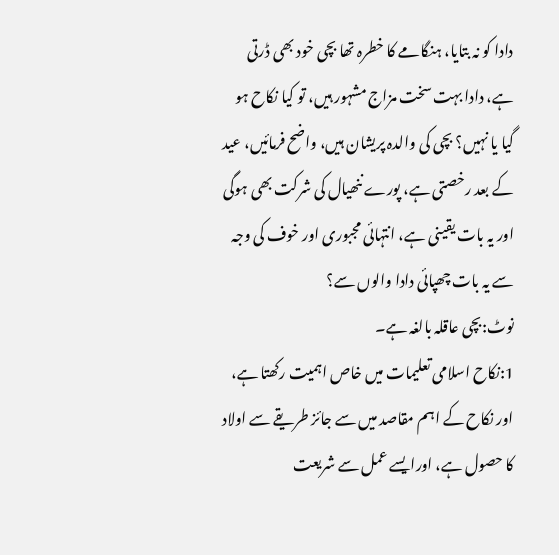دادا کو نہ بتایا، ہنگامے کا خطرہ تھا بچی خود بھی ڈرتی ہے، دادا بہت سخت مزاج مشہور ہیں، تو کیا نکاح ہو گیا یا نہیں؟ بچی کی والدہ پریشان ہیں، واضح فرمائیں، عید کے بعد رخصتی ہے، پورے ننھیال کی شرکت بھی ہوگی اور یہ بات یقینی ہے، انتہائی مجبوری اور خوف کی وجہ سے یہ بات چھپائی دادا والوں سے؟
نوٹ:بچی عاقلہ بالغہ ہے۔
1:نکاح اسلامی تعلیمات میں خاص اہمیت رکھتا ہے، اور نکاح کے اہم مقاصد میں سے جائز طریقے سے اولاد کا حصول ہے، اورایسے عمل سے شریعت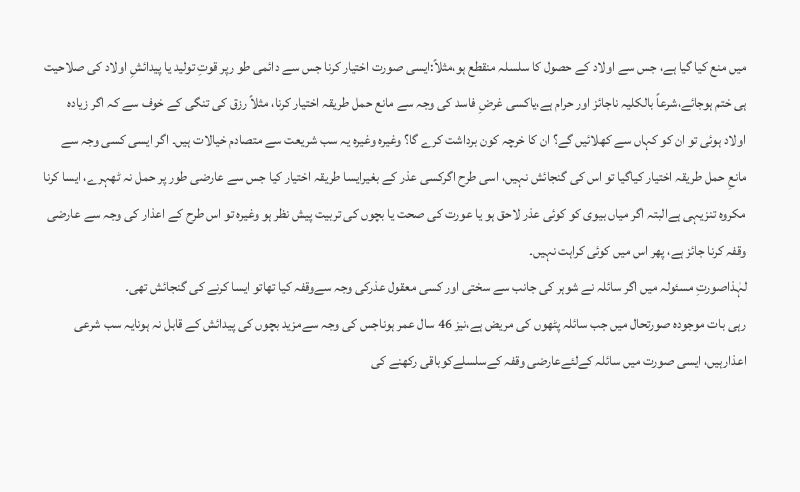میں منع کیا گیا ہے، جس سے اولاد کے حصول کا سلسلہ منقطع ہو،مثلاً:ایسی صورت اختیار کرنا جس سے دائمی طو رپر قوتِ تولید یا پیدائشِ اولاد کی صلاحیت ہی ختم ہوجائے،شرعاً بالکلیہ ناجائز اور حرام ہے،یاکسی غرضِ فاسد کی وجہ سے مانع حمل طریقہ اختیار کرنا، مثلاً رزق کی تنگی کے خوف سے کہ اگر زیادہ اولاد ہوئی تو ان کو کہاں سے کھلائیں گے؟ ان کا خرچہ کون برداشت کرے گا؟ وغیرہ وغیرہ یہ سب شریعت سے متصادم خیالات ہیں۔ اگر ایسی کسی وجہ سے مانعِ حمل طریقہ اختیار کیاگیا تو اس کی گنجائش نہیں، اسی طرح اگرکسی عذر کے بغیرایسا طریقہ اختیار کیا جس سے عارضی طور پر حمل نہ ٹھہرے، ایسا کرنا مکروہ تنزیہی ہےالبتہ اگر میاں بیوی کو کوئی عذر لاحق ہو یا عورت کی صحت یا بچوں کی تربیت پیش نظر ہو وغیرہ تو اس طرح کے اعذار کی وجہ سے عارضی وقفہ کرنا جائز ہے، پھر اس میں کوئی کراہت نہیں۔
لہٰذاصورتِ مسئولہ میں اگر سائلہ نے شوہر کی جانب سے سختی اور کسی معقول عذرکی وجہ سےوقفہ کیا تھاتو ایسا کرنے کی گنجائش تھی۔
رہی بات موجودہ صورتحال میں جب سائلہ پٹھوں کی مریض ہے،نیز 46 سال عمر ہوناجس کی وجہ سےمزید بچوں کی پیدائش کے قابل نہ ہونایہ سب شرعی اعذارہیں، ایسی صورت میں سائلہ کےلئےعارضی وقفہ کےسلسلےکوباقی رکھنے کی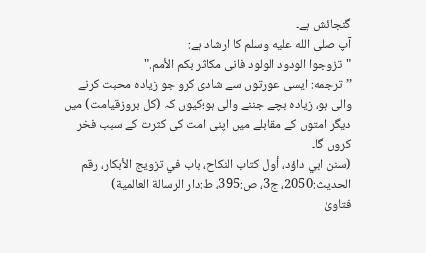گنجائش ہے۔
آپ صلى الله عليه وسلم کا ارشاد ہے:
"تزوجوا الودود الولود فانی مکاثر بکم الأمم."
’’ ترجمه: ایسی عورتوں سے شادی کرو جو زیادہ محبت کرنے والی ہو، زیادہ بچے جننے والی ہو؛کیوں کہ (کل بروزقیامت) میں دیگر امتوں کے مقابلے میں اپنی امت کی کثرت کے سبب فخر کروں گا۔
(سنن ابي داؤد، أول كتاب النكاح، باب في تزويج الأبكار، رقم الحديث:2050، ج3، ص:395، ط:دار الرسالة العالمية)
فتاویٰ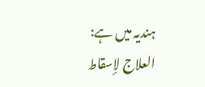ہندیہ میں ہے:
العلاج لإسقاط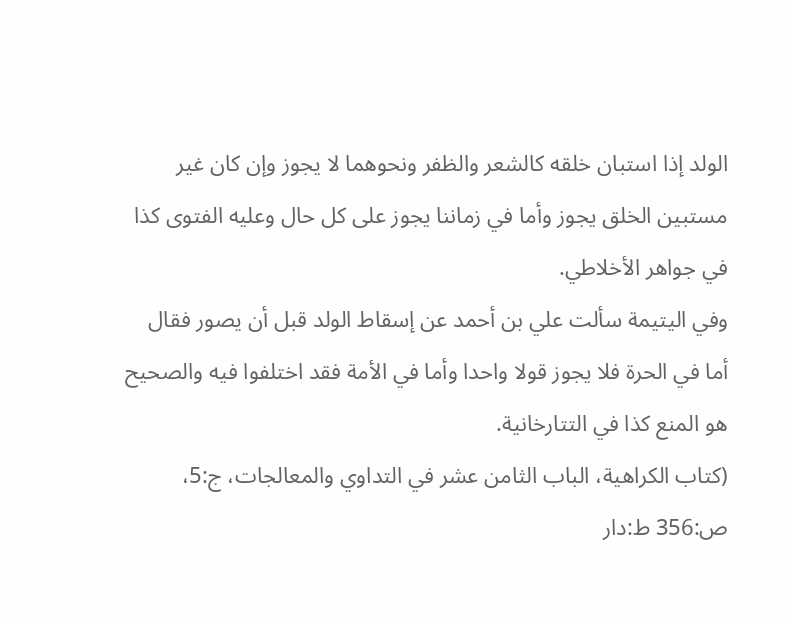الولد إذا استبان خلقه كالشعر والظفر ونحوهما لا يجوز وإن كان غير مستبين الخلق يجوز وأما في زماننا يجوز على كل حال وعليه الفتوى كذا في جواهر الأخلاطي.
وفي اليتيمة سألت علي بن أحمد عن إسقاط الولد قبل أن يصور فقال أما في الحرة فلا يجوز قولا واحدا وأما في الأمة فقد اختلفوا فيه والصحيح هو المنع كذا في التتارخانية.
(كتاب الكراهية، الباب الثامن عشر في التداوي والمعالجات، ج:5، ص:356 ط:دار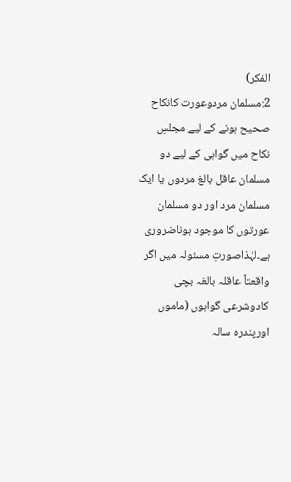الفكر)
2:مسلمان مردوعورت کانکاح صحیح ہونے کے لیے مجلسِ نکاح میں گواہی کے لیے دو مسلمان عاقل بالغ مردوں یا ایک مسلمان مرد اور دو مسلمان عورتوں کا موجود ہوناضروری ہے۔لہٰذاصورتِ مسئولہ میں اگر واقعتاً عاقلہ بالغہ بچی کادوشرعی گواہوں (ماموں اورپندرہ سالہ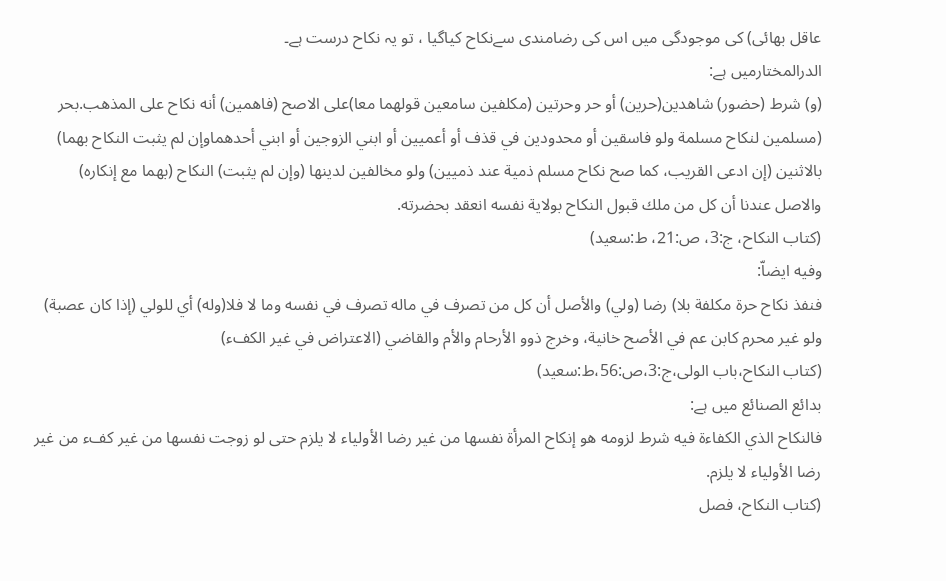عاقل بھائی) کی موجودگی میں اس کی رضامندی سےنکاح کیاگیا ، تو یہ نکاح درست ہے۔
الدرالمختارمیں ہے:
(و) شرط (حضور) شاهدين(حرين) أو حر وحرتين (مكلفين سامعين قولهما معا)على الاصح (فاهمين) أنه نكاح على المذهب.بحر (مسلمين لنكاح مسلمة ولو فاسقين أو محدودين في قذف أو أعميين أو ابني الزوجين أو ابني أحدهماوإن لم يثبت النكاح بهما) بالاثنين (إن ادعى القريب، كما صح نكاح مسلم ذمية عند ذميين) ولو مخالفين لدينها (وإن لم يثبت) النكاح (بهما مع إنكاره) والاصل عندنا أن كل من ملك قبول النكاح بولاية نفسه انعقد بحضرته.
(كتاب النكاح، ج:3، ص:21، ط:سعيد)
وفيه ايضاّ:
فنفذ نكاح حرة مكلفة بلا) رضا (ولي) والأصل أن كل من تصرف في ماله تصرف في نفسه وما لا فلا(وله) أي للولي (إذا كان عصبة) ولو غير محرم كابن عم في الأصح خانية، وخرج ذوو الأرحام والأم والقاضي (الاعتراض في غير الكفء)
(کتاب النکاح،باب الولی،ج:3،ص:56،ط:سعید)
بدائع الصنائع میں ہے:
فالنكاح الذي الكفاءة فيه شرط لزومه هو إنكاح المرأة نفسها من غير رضا الأولياء لا يلزم حتى لو زوجت نفسها من غير كفء من غير رضا الأولياء لا يلزم.
(کتاب النکاح، فصل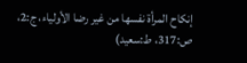إنكاح المرأة نفسها من غير رضا الأولياء، ج:2، ص:317، ط:سعید)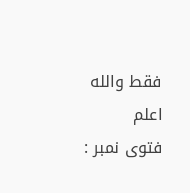فقط والله اعلم
فتوی نمبر :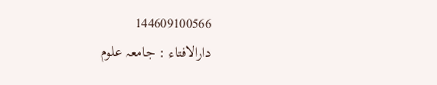144609100566
دارالافتاء : جامعہ علوم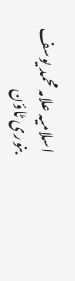اسلامیہ علامہ محمد یوسف بنوری ٹاؤن